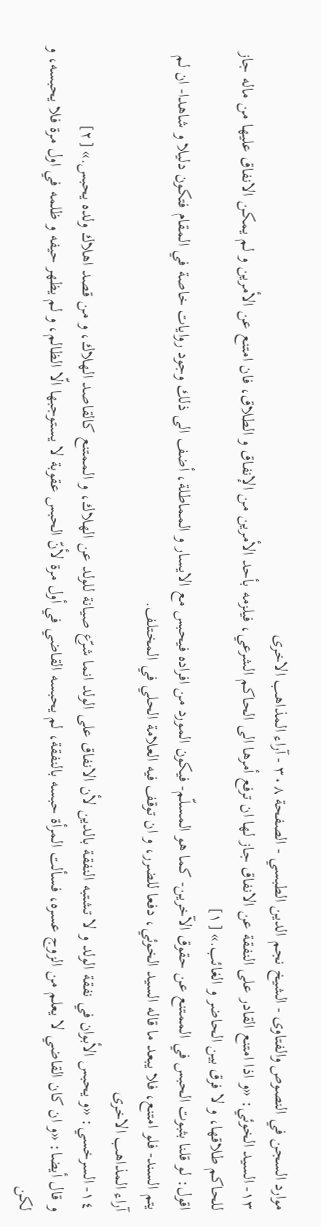موارد السجن في النصوص والفتاوى - الشيخ نجم الدين الطبسي - الصفحة ٣٠٨ - آراء المذاهب الاخرى
١٣- السيد الخوئي: «و اذا امتنع القادر على النفقة عن الانفاق جاز لها ان ترفع أمرها الى الحاكم الشرعي، فيلزمه بأحد الأمرين من الإنفاق و الطلاق، فان امتنع عن الأمرين و لم يمكن الانفاق عليها من ماله جاز للحاكم طلاقها، و لا فرق بين الحاضر و الغائب.» [١]
اقول: لو قلنا بثبوت الحبس في الممتنع عن حقوق الآخرين- كما هو المسلّم- فيكون المورد من افراده فيحبس مع الايسار و المماطلة، أضف الى ذلك وجود روايات خاصة في المقام فتكون دليلا و شاهدا- ان لم يتم السند- فلو امتنع، فلا يبعد ما قاله السيد الخوئي، دفعا للضرر، و ان توقف فيه العلامة الحلي في المختلف.
آراء المذاهب الاخرى
١٤- السرخسي: «و يحبس الأبوان في نفقة الولد و لا تشتبه النفقة بالدين لأن الانفاق على الولد انما شرّع صيانة للولد عن الهلاك، و الممتنع كالقاصد الهلاك، و من قصد اهلاك ولده يحبس.» [٢]
و قال أيضا: «و ان كان القاضي لا يعلم من الزوج عسره، فسألت المرأة حبسه بالنفقة، لم يحبسه القاضي في أول مرة لأنّ الحبس عقوبة لا يستوجبها الّا الظالم، و لم يظهر حيفه و ظلمه في اول مرة فلا يحبسه، و لكن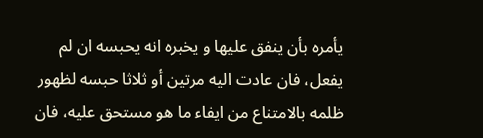يأمره بأن ينفق عليها و يخبره انه يحبسه ان لم يفعل، فان عادت اليه مرتين أو ثلاثا حبسه لظهور ظلمه بالامتناع من ايفاء ما هو مستحق عليه، فان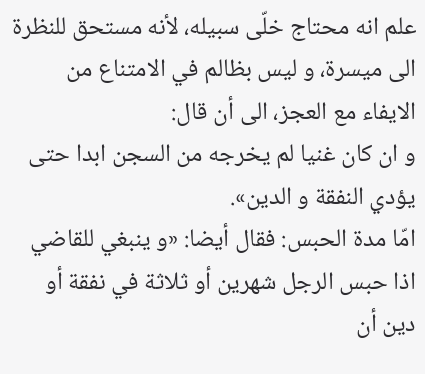علم انه محتاج خلّى سبيله، لأنه مستحق للنظرة الى ميسرة، و ليس بظالم في الامتناع من الايفاء مع العجز، الى أن قال:
و ان كان غنيا لم يخرجه من السجن ابدا حتى يؤدي النفقة و الدين».
امّا مدة الحبس: فقال أيضا: «و ينبغي للقاضي اذا حبس الرجل شهرين أو ثلاثة في نفقة أو دين أن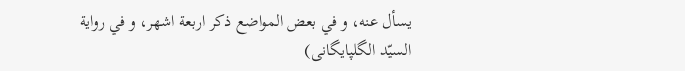يسأل عنه، و في بعض المواضع ذكر اربعة اشهر، و في رواية
السيّد الگلپايگانى)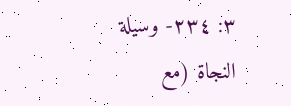٣: ٢٣٤- وسيلة النجاة (مع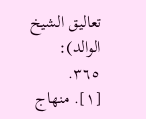تعاليق الشيخ الوالد): ٣٦٥.
[١]. منهاج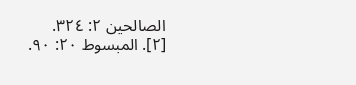الصالحين ٢: ٣٢٤.
[٢]. المبسوط ٢٠: ٩٠.